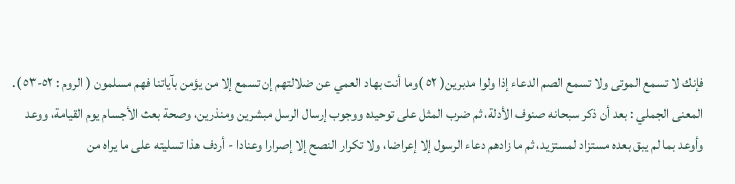فإنك لا تسمع الموتى ولا تسمع الصم الدعاء إذا ولوا مدبرين( ٥٢ )وما أنت بهاد العمي عن ضلالتهم إن تسمع إلا من يؤمن بآياتنا فهم مسلمون ( الروم : ٥٢-٥٣ ).
المعنى الجملي : بعد أن ذكر سبحانه صنوف الأدلة، ثم ضرب المثل على توحيده ووجوب إرسال الرسل مبشرين ومنذرين، وصحة بعث الأجسام يوم القيامة، ووعد وأوعد بما لم يبق بعده مستزاد لمستزيد، ثم ما زادهم دعاء الرسول إلا إعراضا، ولا تكرار النصح إلا إصرارا وعنادا - أردف هذا تسليته على ما يراه من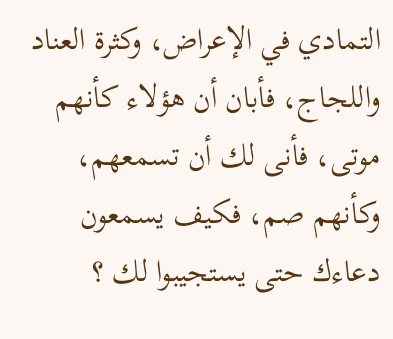التمادي في الإعراض، وكثرة العناد واللجاج، فأبان أن هؤلاء كأنهم موتى، فأنى لك أن تسمعهم، وكأنهم صم، فكيف يسمعون دعاءك حتى يستجيبوا لك ؟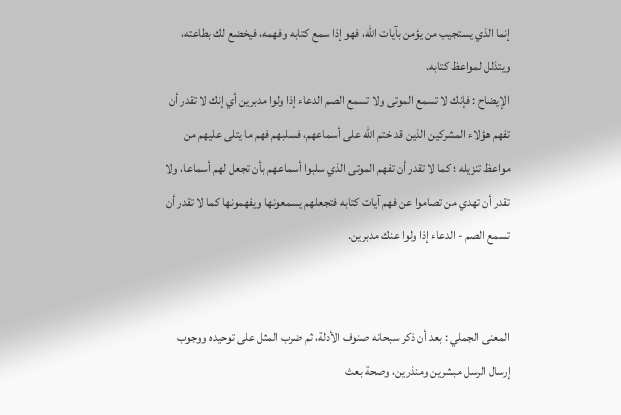إنما الذي يستجيب من يؤمن بآيات الله، فهو إذا سمع كتابه وفهمه، فيخضع لك بطاعته، ويتذلل لمواعظ كتابه.
الإيضاح : فإنك لا تسمع الموتى ولا تسمع الصم الدعاء إذا ولوا مدبرين أي إنك لا تقدر أن تفهم هؤلاء المشركين الذين قد ختم الله على أسماعهم، فسلبهم فهم ما يتلى عليهم من مواعظ تنزيله ؛ كما لا تقدر أن تفهم الموتى الذي سلبوا أسماعهم بأن تجعل لهم أسماعا، ولا تقدر أن تهدي من تصاموا عن فهم آيات كتابه فتجعلهم يسمعونها ويفهمونها كما لا تقدر أن تسمع الصم - الدعاء إذا ولوا عنك مدبرين.


المعنى الجملي : بعد أن ذكر سبحانه صنوف الأدلة، ثم ضرب المثل على توحيده ووجوب إرسال الرسل مبشرين ومنذرين، وصحة بعث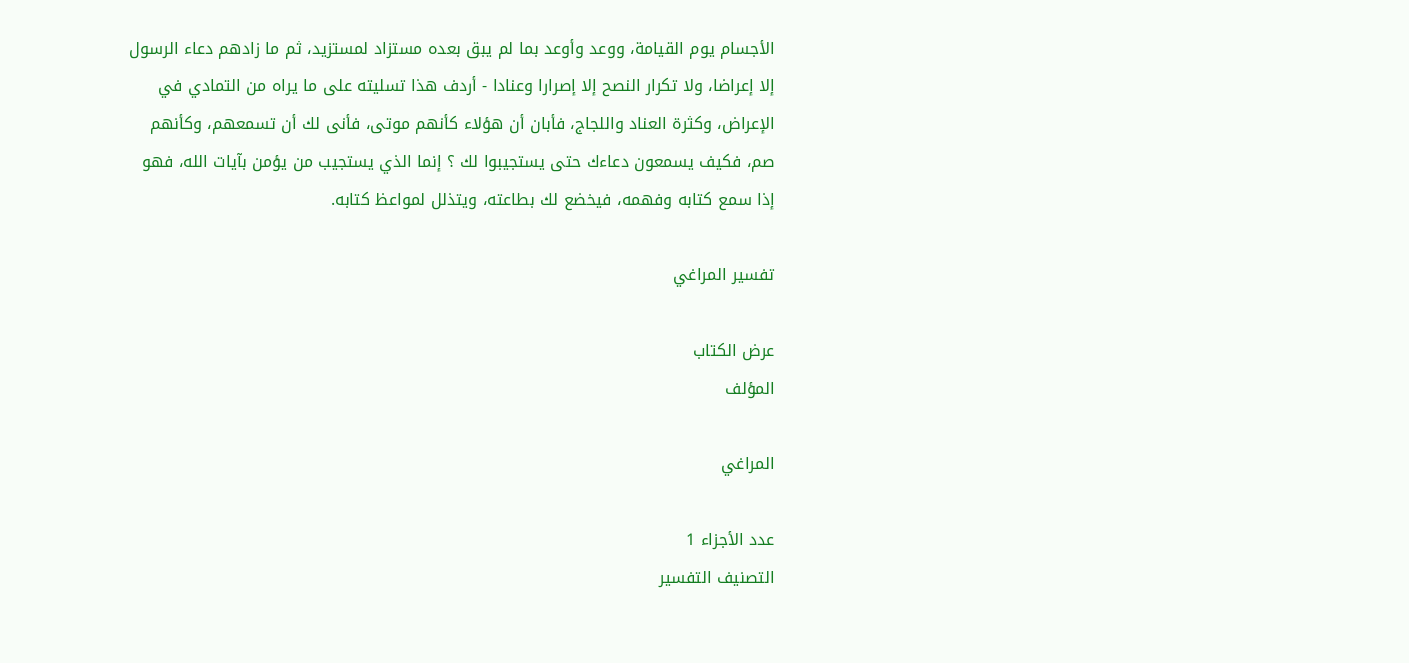الأجسام يوم القيامة، ووعد وأوعد بما لم يبق بعده مستزاد لمستزيد، ثم ما زادهم دعاء الرسول إلا إعراضا، ولا تكرار النصح إلا إصرارا وعنادا - أردف هذا تسليته على ما يراه من التمادي في الإعراض، وكثرة العناد واللجاج، فأبان أن هؤلاء كأنهم موتى، فأنى لك أن تسمعهم، وكأنهم صم، فكيف يسمعون دعاءك حتى يستجيبوا لك ؟ إنما الذي يستجيب من يؤمن بآيات الله، فهو إذا سمع كتابه وفهمه، فيخضع لك بطاعته، ويتذلل لمواعظ كتابه.

تفسير المراغي

عرض الكتاب
المؤلف

المراغي

عدد الأجزاء 1
التصنيف التفسير